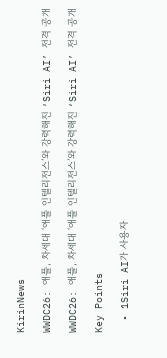KirinNews

WWDC26: 애플, 차세대 ‘애플 인텔리전스’와 강력해진 ‘Siri AI’ 전격 공개

WWDC26: 애플, 차세대 ‘애플 인텔리전스’와 강력해진 ‘Siri AI’ 전격 공개

Key Points

  • 1Siri AI가 사용자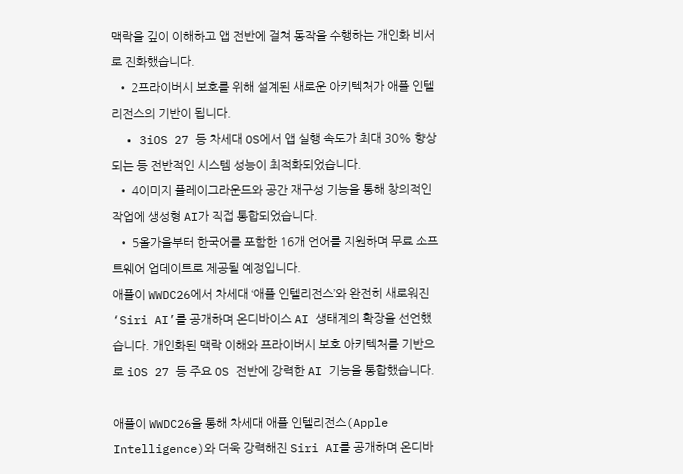맥락을 깊이 이해하고 앱 전반에 걸쳐 동작을 수행하는 개인화 비서로 진화했습니다.
  • 2프라이버시 보호를 위해 설계된 새로운 아키텍처가 애플 인텔리전스의 기반이 됩니다.
  • 3iOS 27 등 차세대 OS에서 앱 실행 속도가 최대 30% 향상되는 등 전반적인 시스템 성능이 최적화되었습니다.
  • 4이미지 플레이그라운드와 공간 재구성 기능을 통해 창의적인 작업에 생성형 AI가 직접 통합되었습니다.
  • 5올가을부터 한국어를 포함한 16개 언어를 지원하며 무료 소프트웨어 업데이트로 제공될 예정입니다.
애플이 WWDC26에서 차세대 ‘애플 인텔리전스’와 완전히 새로워진 ‘Siri AI’를 공개하며 온디바이스 AI 생태계의 확장을 선언했습니다. 개인화된 맥락 이해와 프라이버시 보호 아키텍처를 기반으로 iOS 27 등 주요 OS 전반에 강력한 AI 기능을 통합했습니다.

애플이 WWDC26을 통해 차세대 애플 인텔리전스(Apple Intelligence)와 더욱 강력해진 Siri AI를 공개하며 온디바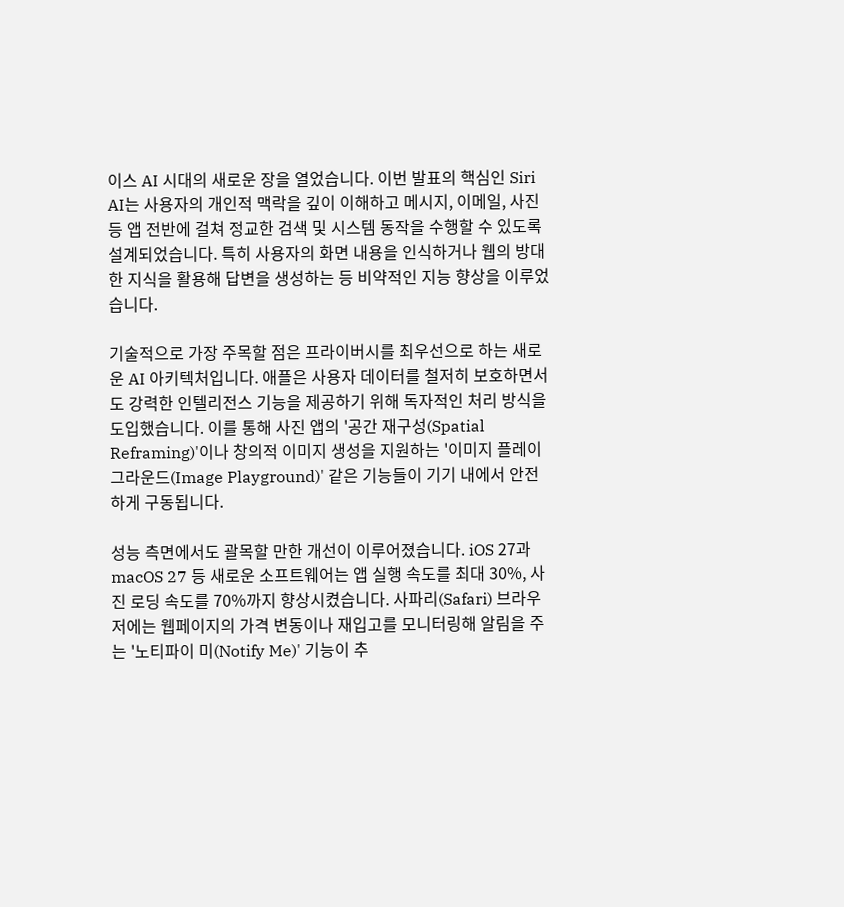이스 AI 시대의 새로운 장을 열었습니다. 이번 발표의 핵심인 Siri AI는 사용자의 개인적 맥락을 깊이 이해하고 메시지, 이메일, 사진 등 앱 전반에 걸쳐 정교한 검색 및 시스템 동작을 수행할 수 있도록 설계되었습니다. 특히 사용자의 화면 내용을 인식하거나 웹의 방대한 지식을 활용해 답변을 생성하는 등 비약적인 지능 향상을 이루었습니다.

기술적으로 가장 주목할 점은 프라이버시를 최우선으로 하는 새로운 AI 아키텍처입니다. 애플은 사용자 데이터를 철저히 보호하면서도 강력한 인텔리전스 기능을 제공하기 위해 독자적인 처리 방식을 도입했습니다. 이를 통해 사진 앱의 '공간 재구성(Spatial Reframing)'이나 창의적 이미지 생성을 지원하는 '이미지 플레이그라운드(Image Playground)' 같은 기능들이 기기 내에서 안전하게 구동됩니다.

성능 측면에서도 괄목할 만한 개선이 이루어졌습니다. iOS 27과 macOS 27 등 새로운 소프트웨어는 앱 실행 속도를 최대 30%, 사진 로딩 속도를 70%까지 향상시켰습니다. 사파리(Safari) 브라우저에는 웹페이지의 가격 변동이나 재입고를 모니터링해 알림을 주는 '노티파이 미(Notify Me)' 기능이 추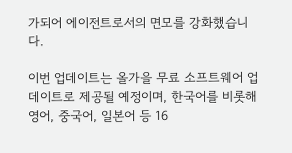가되어 에이전트로서의 면모를 강화했습니다.

이번 업데이트는 올가을 무료 소프트웨어 업데이트로 제공될 예정이며, 한국어를 비롯해 영어, 중국어, 일본어 등 16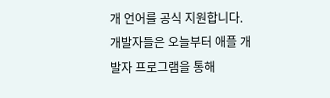개 언어를 공식 지원합니다. 개발자들은 오늘부터 애플 개발자 프로그램을 통해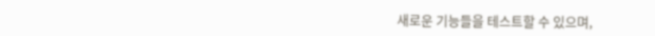새로운 기능들을 테스트할 수 있으며,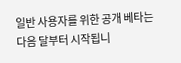일반 사용자를 위한 공개 베타는 다음 달부터 시작됩니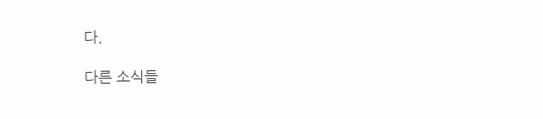다.

다른 소식들